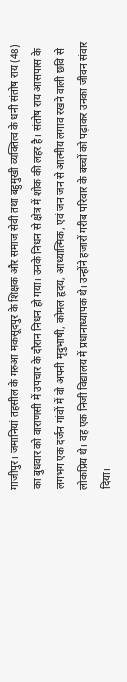गाजीपुर। जमानियां तहसील के गरुआ मकसूदपुर के शिक्षक और समाज सेवी तथा बहुमुखी व्यक्तित्व के धनी संतोष राय (48) का बुधवार को वाराणसी में उपचार के दौरान निधन हो गया। उनके निधन से क्षेत्र में शोक की लहर है। संतोष राय आसपास के लगभग एक दर्जन गांवों में वो अपनी मृदुभाषी, कोमल हृदय, आध्यात्मिक, एवं जन जन से आत्मीय लगाव रखने वाली छवि से लोकप्रिय थे। वह एक निजी विद्यालय में प्रधानाध्यापक थे। उन्होंने हजारों गरीब परिवार के बच्चों को पढ़ाकर उनका जीवन संवार दिया।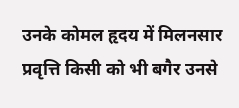उनके कोमल हृदय में मिलनसार प्रवृत्ति किसी को भी बगैर उनसे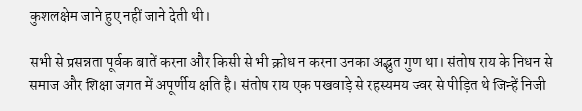कुशलक्षेम जाने हुए नहीं जाने देती थी।

सभी से प्रसन्नता पूर्वक बातें करना और किसी से भी क्रोध न करना उनका अद्भुत गुण था। संतोष राय के निधन से समाज और शिक्षा जगत में अपूर्णीय क्षति है। संतोष राय एक पखवाड़े से रहस्यमय ज्वर से पीड़ित थे जिन्हें निजी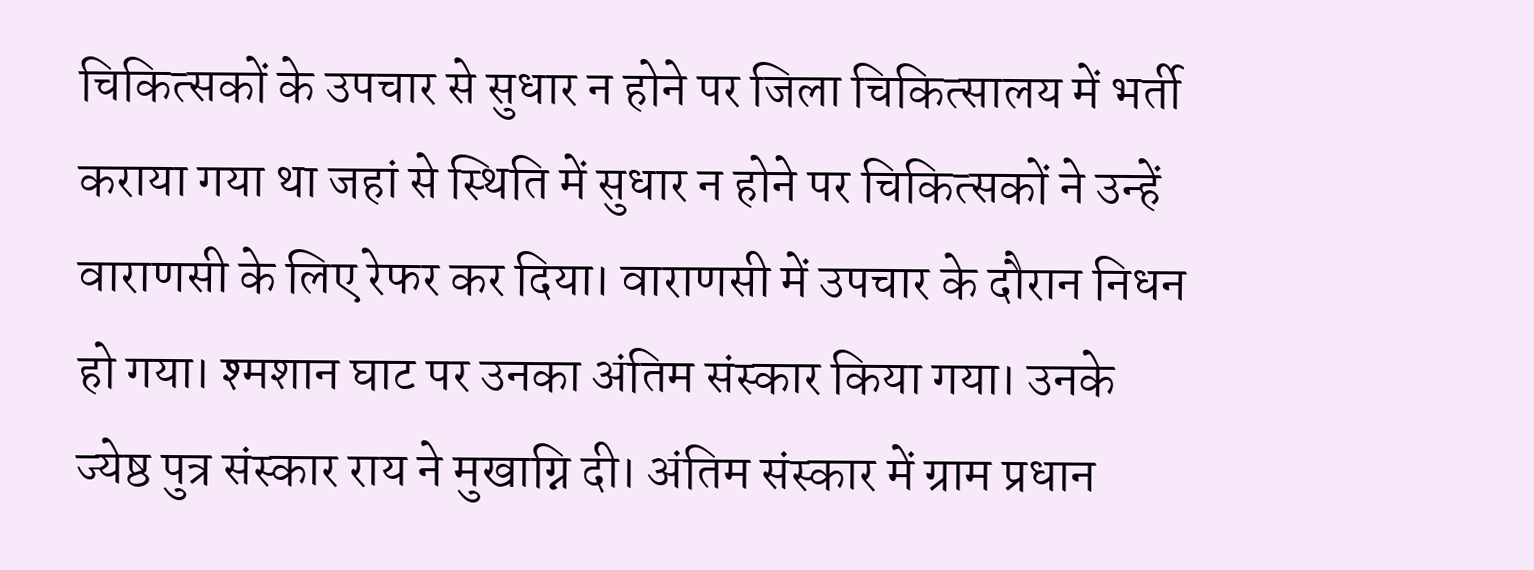चिकित्सकों के उपचार से सुधार न होने पर जिला चिकित्सालय में भर्ती कराया गया था जहां से स्थिति में सुधार न होने पर चिकित्सकों ने उन्हें वाराणसी के लिए रेफर कर दिया। वाराणसी में उपचार के दौरान निधन हो गया। श्मशान घाट पर उनका अंतिम संस्कार किया गया। उनके ज्येष्ठ पुत्र संस्कार राय ने मुखाग्नि दी। अंतिम संस्कार में ग्राम प्रधान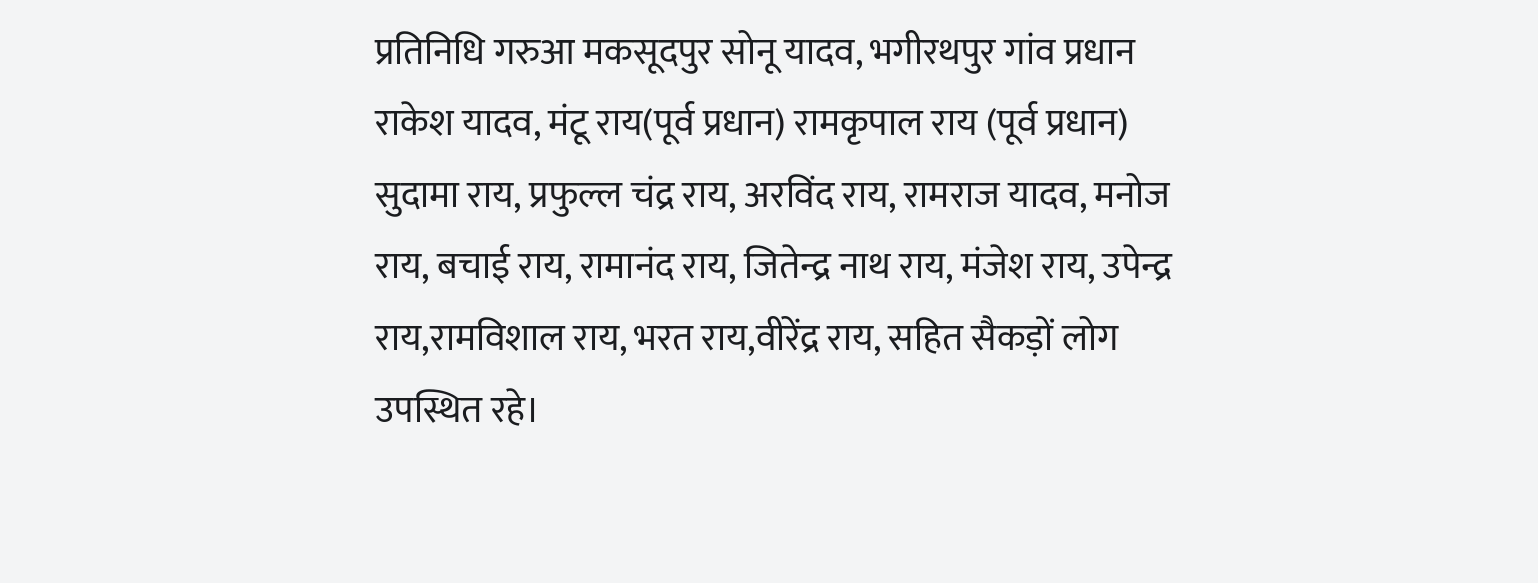प्रतिनिधि गरुआ मकसूदपुर सोनू यादव, भगीरथपुर गांव प्रधान राकेश यादव, मंटू राय(पूर्व प्रधान) रामकृपाल राय (पूर्व प्रधान) सुदामा राय, प्रफुल्ल चंद्र राय, अरविंद राय, रामराज यादव, मनोज राय, बचाई राय, रामानंद राय, जितेन्द्र नाथ राय, मंजेश राय, उपेन्द्र राय,रामविशाल राय, भरत राय,वीरेंद्र राय, सहित सैकड़ों लोग उपस्थित रहे।